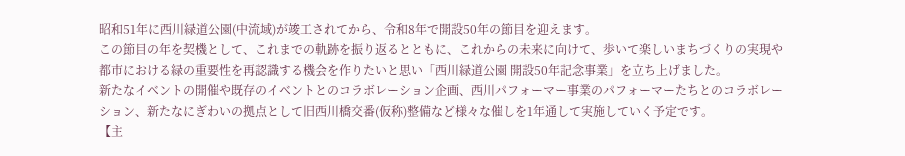昭和51年に西川緑道公園(中流域)が竣工されてから、令和8年で開設50年の節目を迎えます。
この節目の年を契機として、これまでの軌跡を振り返るとともに、これからの未来に向けて、歩いて楽しいまちづくりの実現や都市における緑の重要性を再認識する機会を作りたいと思い「西川緑道公園 開設50年記念事業」を立ち上げました。
新たなイベントの開催や既存のイベントとのコラボレーション企画、西川パフォーマー事業のパフォーマーたちとのコラボレーション、新たなにぎわいの拠点として旧西川橋交番(仮称)整備など様々な催しを1年通して実施していく予定です。
【主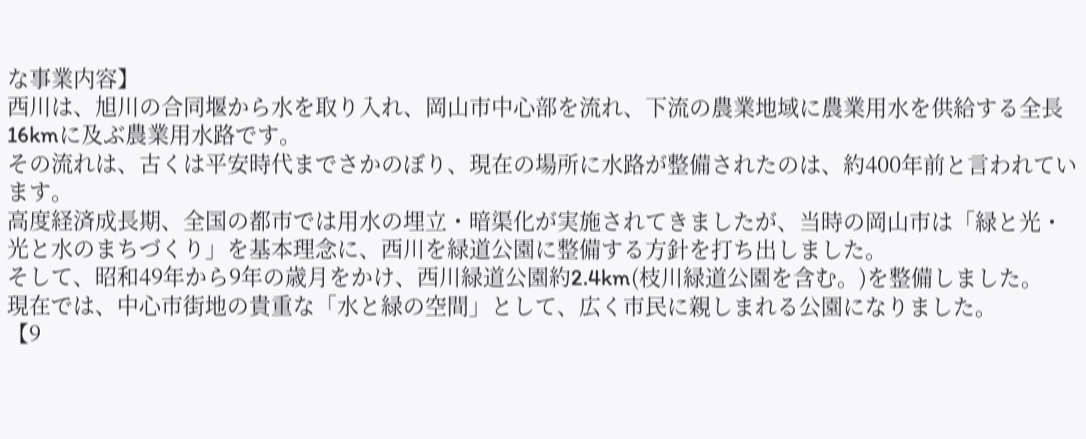な事業内容】
西川は、旭川の合同堰から水を取り入れ、岡山市中心部を流れ、下流の農業地域に農業用水を供給する全長16kmに及ぶ農業用水路です。
その流れは、古くは平安時代までさかのぼり、現在の場所に水路が整備されたのは、約400年前と言われています。
高度経済成長期、全国の都市では用水の埋立・暗渠化が実施されてきましたが、当時の岡山市は「緑と光・光と水のまちづくり」を基本理念に、西川を緑道公園に整備する方針を打ち出しました。
そして、昭和49年から9年の歳月をかけ、西川緑道公園約2.4km(枝川緑道公園を含む。)を整備しました。
現在では、中心市街地の貴重な「水と緑の空間」として、広く市民に親しまれる公園になりました。
【9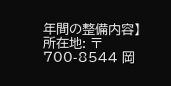年間の整備内容】
所在地: 〒700-8544 岡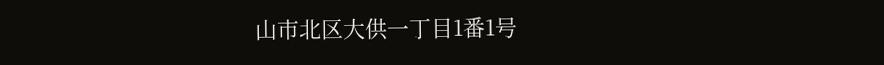山市北区大供一丁目1番1号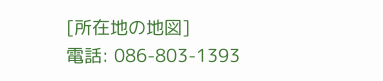[所在地の地図]
電話: 086-803-1393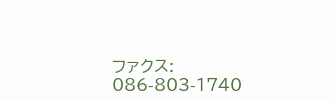ファクス: 086-803-1740